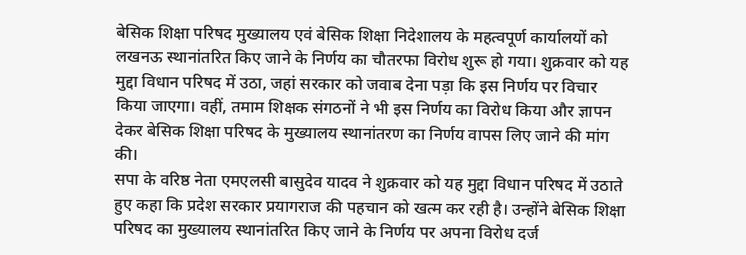बेसिक शिक्षा परिषद मुख्यालय एवं बेसिक शिक्षा निदेशालय के महत्वपूर्ण कार्यालयों को लखनऊ स्थानांतरित किए जाने के निर्णय का चौतरफा विरोध शुरू हो गया। शुक्रवार को यह मुद्दा विधान परिषद में उठा, जहां सरकार को जवाब देना पड़ा कि इस निर्णय पर विचार किया जाएगा। वहीं, तमाम शिक्षक संगठनों ने भी इस निर्णय का विरोध किया और ज्ञापन देकर बेसिक शिक्षा परिषद के मुख्यालय स्थानांतरण का निर्णय वापस लिए जाने की मांग की।
सपा के वरिष्ठ नेता एमएलसी बासुदेव यादव ने शुक्रवार को यह मुद्दा विधान परिषद में उठाते हुए कहा कि प्रदेश सरकार प्रयागराज की पहचान को खत्म कर रही है। उन्होंने बेसिक शिक्षा परिषद का मुख्यालय स्थानांतरित किए जाने के निर्णय पर अपना विरोध दर्ज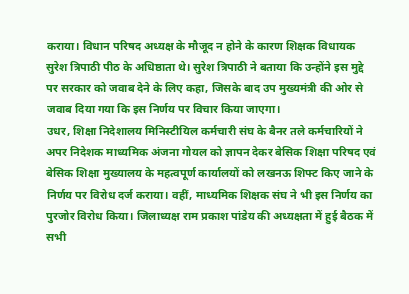कराया। विधान परिषद अध्यक्ष के मौजूद न होने के कारण शिक्षक विधायक सुरेश त्रिपाठी पीठ के अधिष्ठाता थे। सुरेश त्रिपाठी ने बताया कि उन्होंने इस मुद्दे पर सरकार को जवाब देने के लिए कहा, जिसके बाद उप मुख्यमंत्री की ओर से जवाब दिया गया कि इस निर्णय पर विचार किया जाएगा।
उधर, शिक्षा निदेशालय मिनिस्टीयिल कर्मचारी संघ के बैनर तले कर्मचारियों ने अपर निदेशक माध्यमिक अंजना गोयल को ज्ञापन देकर बेसिक शिक्षा परिषद एवं बेसिक शिक्षा मुख्यालय के महत्वपूर्ण कार्यालयों को लखनऊ शिफ्ट किए जाने के निर्णय पर विरोध दर्ज कराया। वहीं, माध्यमिक शिक्षक संघ ने भी इस निर्णय का पुरजोर विरोध किया। जिलाध्यक्ष राम प्रकाश पांडेय की अध्यक्षता में हुई बैठक में सभी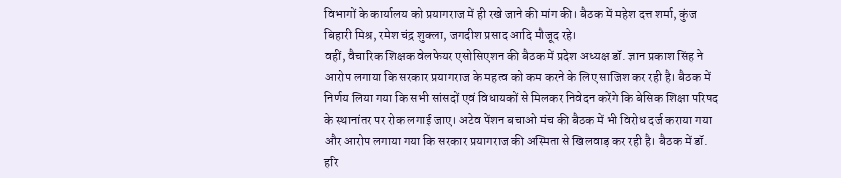विभागों के कार्यालय को प्रयागराज में ही रखे जाने की मांग की। बैठक में महेश दत्त शर्मा, कुंज बिहारी मिश्र, रमेश चंद्र शुक्ला, जगदीश प्रसाद आदि मौजूद रहे।
वहीं, वैचारिक शिक्षक वेलफेयर एसोसिएशन की बैठक में प्रदेश अध्यक्ष डॉ. ज्ञान प्रकाश सिंह ने आरोप लगाया कि सरकार प्रयागराज के महत्व को कम करने के लिए साजिश कर रही है। बैठक में निर्णय लिया गया कि सभी सांसदों एवं विधायकों से मिलकर निवेदन करेंगे कि बेसिक शिक्षा परिषद के स्थानांतर पर रोक लगाई जाए। अटेव पेंशन बचाओ मंच की बैठक में भी विरोध दर्ज कराया गया और आरोप लगाया गया कि सरकार प्रयागराज की अस्मिता से खिलवाड़ कर रही है। बैठक में डॉ. हरि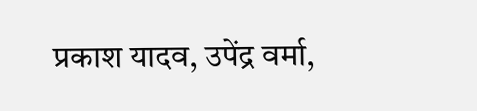प्रकाश यादव, उपेंद्र वर्मा,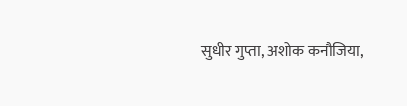सुधीर गुप्ता, अशोक कनौजिया,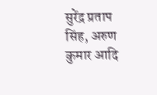सुरेंद्र प्रताप सिंह, अरुण कुमार आदि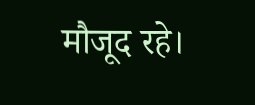मौजूद रहे।